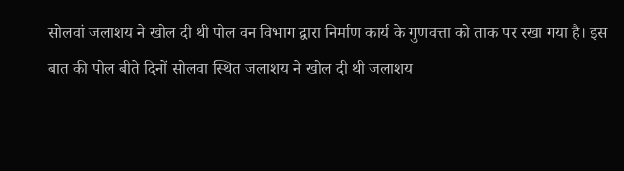सोलवां जलाशय ने खोल दी थी पोल वन विभाग द्वारा निर्माण कार्य के गुणवत्ता को ताक पर रखा गया है। इस बात की पोल बीते दिनों सोलवा स्थित जलाशय ने खोल दी थी जलाशय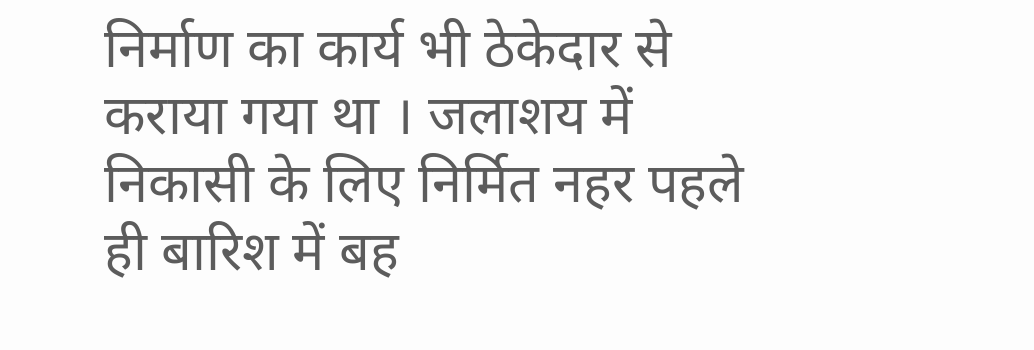निर्माण का कार्य भी ठेकेदार से कराया गया था । जलाशय में निकासी के लिए निर्मित नहर पहले ही बारिश में बह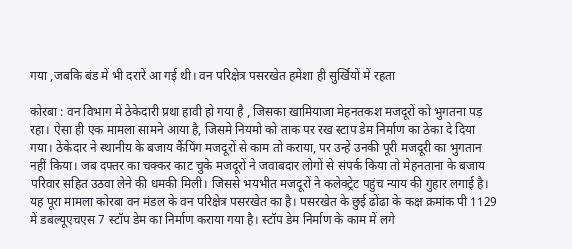गया ,जबकि बंड में भी दरारें आ गई थी। वन परिक्षेत्र पसरखेत हमेशा ही सुर्खियों में रहता

कोरबा : वन विभाग में ठेकेदारी प्रथा हावी हो गया है , जिसका खामियाजा मेहनतकश मजदूरों को भुगतना पड़ रहा। ऐसा ही एक मामला सामने आया है, जिसमे नियमो को ताक पर रख स्टाप डेम निर्माण का ठेका दे दिया गया। ठेकेदार ने स्थानीय के बजाय कैंपिंग मजदूरों से काम तो कराया, पर उन्हें उनकी पूरी मजदूरी का भुगतान नहीं किया। जब दफ्तर का चक्कर काट चुके मजदूरों ने जवाबदार लोगों से संपर्क किया तो मेहनताना के बजाय परिवार सहित उठवा लेने की धमकी मिली। जिससे भयभीत मजदूरों ने कलेक्ट्रेट पहुंच न्याय की गुहार लगाई है।
यह पूरा मामला कोरबा वन मंडल के वन परिक्षेत्र पसरखेत का है। पसरखेत के छुई ढोंढा के कक्ष क्रमांक पी 1129 में डबल्यूएचएस 7 स्टॉप डेम का निर्माण कराया गया है। स्टॉप डेम निर्माण के काम में लगे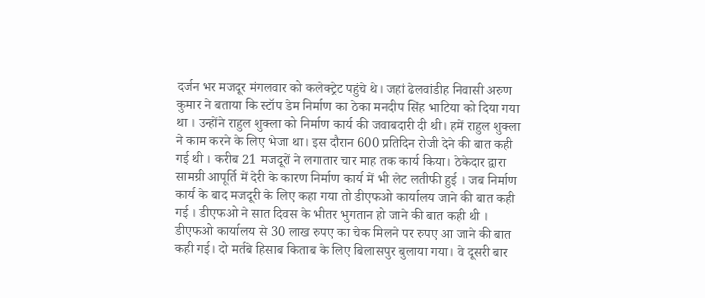दर्जन भर मजदूर मंगलवार को कलेक्ट्रेट पहुंचे थे। जहां ढेलवांडीह निवासी अरुण कुमार ने बताया कि स्टॉप डेम निर्माण का ठेका मनदीप सिंह भाटिया को दिया गया था । उन्होंने राहुल शुक्ला को निर्माण कार्य की जवाबदारी दी थी। हमें राहुल शुक्ला ने काम करने के लिए भेजा था। इस दौरान 600 प्रतिदिन रोजी देने की बात कही गई थी । करीब 21 मजदूरों ने लगातार चार माह तक कार्य किया। ठेकेदार द्वारा सामग्री आपूर्ति में देरी के कारण निर्माण कार्य में भी लेट लतीफी हुई । जब निर्माण कार्य के बाद मजदूरी के लिए कहा गया तो डीएफओ कार्यालय जाने की बात कही गई । डीएफओ ने सात दिवस के भीतर भुगतान हो जाने की बात कही थी । डीएफओ कार्यालय से 30 लाख रुपए का चेक मिलने पर रुपए आ जाने की बात कही गई। दो मर्तबे हिसाब किताब के लिए बिलासपुर बुलाया गया। वे दूसरी बार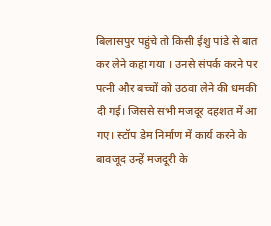बिलासपुर पहुंचे तो किसी ईशु पांडे से बात कर लेने कहा गया । उनसे संपर्क करने पर पत्नी और बच्चों को उठवा लेने की धमकी दी गई। जिससे सभी मजदूर दहशत में आ गए। स्टॉप डेम निर्माण में कार्य करने के बावजूद उन्हें मजदूरी के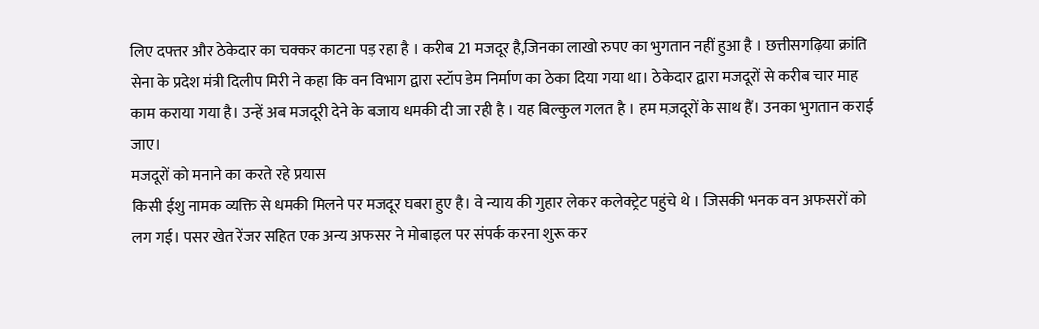लिए दफ्तर और ठेकेदार का चक्कर काटना पड़ रहा है । करीब 21 मजदूर है,जिनका लाखो रुपए का भुगतान नहीं हुआ है । छत्तीसगढ़िया क्रांति सेना के प्रदेश मंत्री दिलीप मिरी ने कहा कि वन विभाग द्वारा स्टॉप डेम निर्माण का ठेका दिया गया था। ठेकेदार द्वारा मजदूरों से करीब चार माह काम कराया गया है। उन्हें अब मजदूरी देने के बजाय धमकी दी जा रही है । यह बिल्कुल गलत है । हम मज़दूरों के साथ हैं। उनका भुगतान कराई जाए।
मजदूरों को मनाने का करते रहे प्रयास
किसी ईशु नामक व्यक्ति से धमकी मिलने पर मजदूर घबरा हुए है। वे न्याय की गुहार लेकर कलेक्ट्रेट पहुंचे थे । जिसकी भनक वन अफसरों को लग गई। पसर खेत रेंजर सहित एक अन्य अफसर ने मोबाइल पर संपर्क करना शुरू कर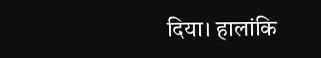दिया। हालांकि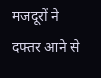मजदूरों ने दफ्तर आने से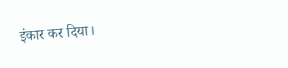इंकार कर दिया।